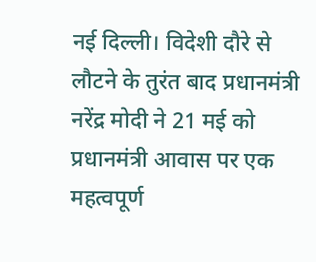नई दिल्ली। विदेशी दौरे से लौटने के तुरंत बाद प्रधानमंत्री नरेंद्र मोदी ने 21 मई को प्रधानमंत्री आवास पर एक महत्वपूर्ण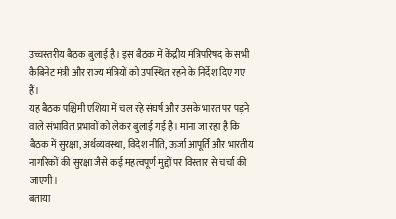उच्चस्तरीय बैठक बुलाई है। इस बैठक में केंद्रीय मंत्रिपरिषद के सभी कैबिनेट मंत्री और राज्य मंत्रियों को उपस्थित रहने के निर्देश दिए गए हैं।
यह बैठक पश्चिमी एशिया में चल रहे संघर्ष और उसके भारत पर पड़ने वाले संभावित प्रभावों को लेकर बुलाई गई है। माना जा रहा है कि बैठक में सुरक्षा, अर्थव्यवस्था, विदेश नीति, ऊर्जा आपूर्ति और भारतीय नागरिकों की सुरक्षा जैसे कई महत्वपूर्ण मुद्दों पर विस्तार से चर्चा की जाएगी।
बताया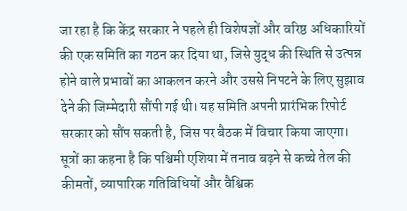जा रहा है कि केंद्र सरकार ने पहले ही विशेषज्ञों और वरिष्ठ अधिकारियों की एक समिति का गठन कर दिया था, जिसे युद्ध की स्थिति से उत्पन्न होने वाले प्रभावों का आकलन करने और उससे निपटने के लिए सुझाव देने की जिम्मेदारी सौंपी गई थी। यह समिति अपनी प्रारंभिक रिपोर्ट सरकार को सौंप सकती है, जिस पर बैठक में विचार किया जाएगा।
सूत्रों का कहना है कि पश्चिमी एशिया में तनाव बढ़ने से कच्चे तेल की कीमतों, व्यापारिक गतिविधियों और वैश्विक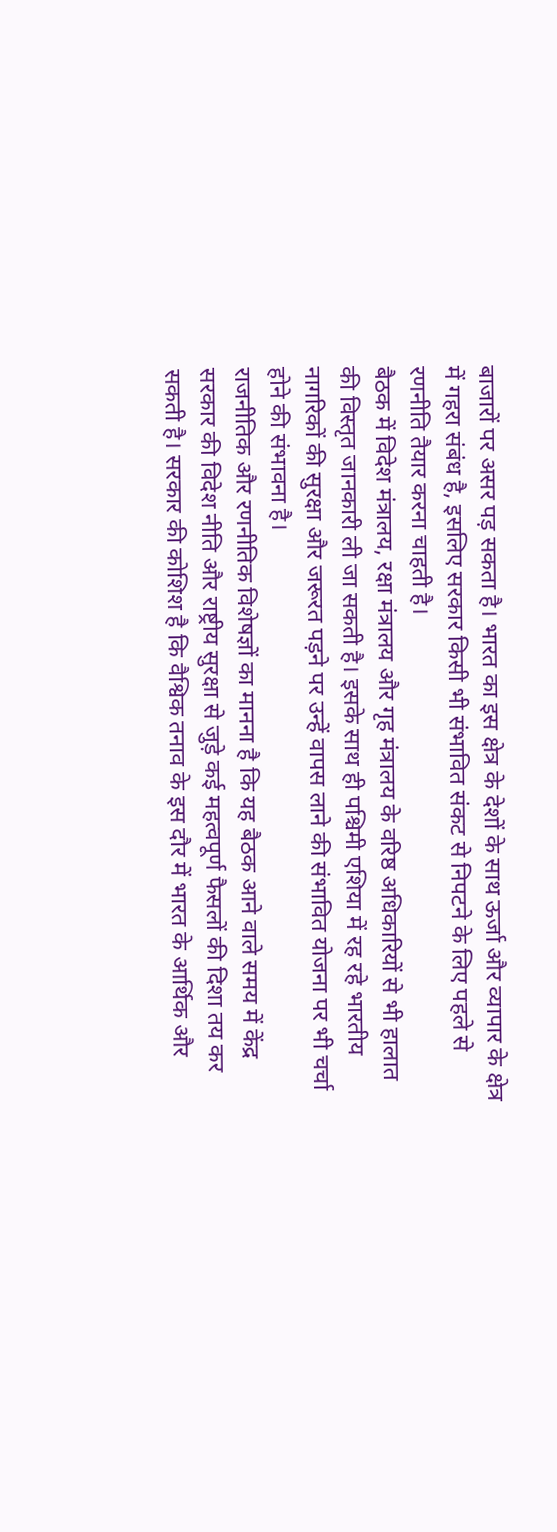बाजारों पर असर पड़ सकता है। भारत का इस क्षेत्र के देशों के साथ ऊर्जा और व्यापार के क्षेत्र में गहरा संबंध है, इसलिए सरकार किसी भी संभावित संकट से निपटने के लिए पहले से रणनीति तैयार करना चाहती है।
बैठक में विदेश मंत्रालय, रक्षा मंत्रालय और गृह मंत्रालय के वरिष्ठ अधिकारियों से भी हालात की विस्तृत जानकारी ली जा सकती है। इसके साथ ही पश्चिमी एशिया में रह रहे भारतीय नागरिकों की सुरक्षा और जरूरत पड़ने पर उन्हें वापस लाने की संभावित योजना पर भी चर्चा होने की संभावना है।
राजनीतिक और रणनीतिक विशेषज्ञों का मानना है कि यह बैठक आने वाले समय में केंद्र सरकार की विदेश नीति और राष्ट्रीय सुरक्षा से जुड़े कई महत्वपूर्ण फैसलों की दिशा तय कर सकती है। सरकार की कोशिश है कि वैश्विक तनाव के इस दौर में भारत के आर्थिक और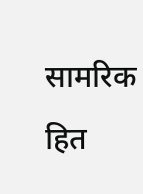सामरिक हित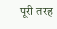पूरी तरह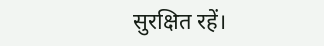सुरक्षित रहें।